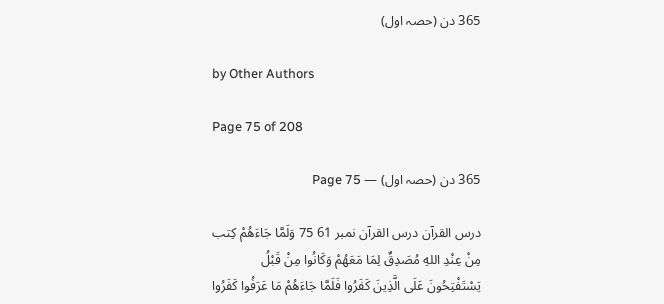365 دن (حصہ اول)

by Other Authors

Page 75 of 208

365 دن (حصہ اول) — Page 75

درس القرآن درس القرآن نمبر 61 75 وَلَمَّا جَاءَهُمْ كِتب مِنْ عِنْدِ اللهِ مُصَدِقٌ لِمَا مَعَهُمْ وَكَانُوا مِنْ قَبْلُ يَسْتَفْتِحُونَ عَلَى الَّذِينَ كَفَرُوا فَلَمَّا جَاءَهُمْ مَا عَرَفُوا كَفَرُوا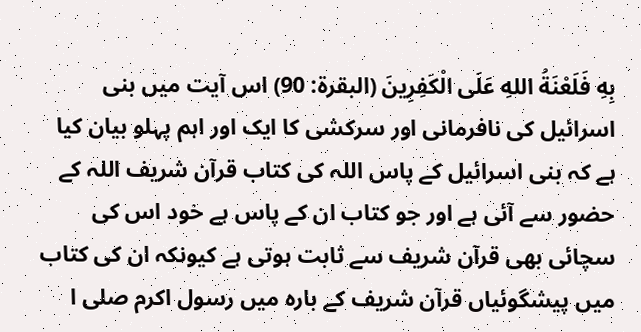بِهِ فَلَعْنَةُ اللهِ عَلَى الْكَفِرِينَ (البقرة: 90) اس آیت میں بنی اسرائیل کی نافرمانی اور سرکشی کا ایک اور اہم پہلو بیان کیا ہے کہ بنی اسرائیل کے پاس اللہ کی کتاب قرآن شریف اللہ کے حضور سے آئی ہے اور جو کتاب ان کے پاس ہے خود اس کی سچائی بھی قرآن شریف سے ثابت ہوتی ہے کیونکہ ان کی کتاب میں پیشگوئیاں قرآن شریف کے بارہ میں رسول اکرم صلی ا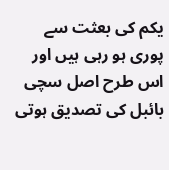یکم کی بعثت سے پوری ہو رہی ہیں اور اس طرح اصل سچی بائبل کی تصدیق ہوتی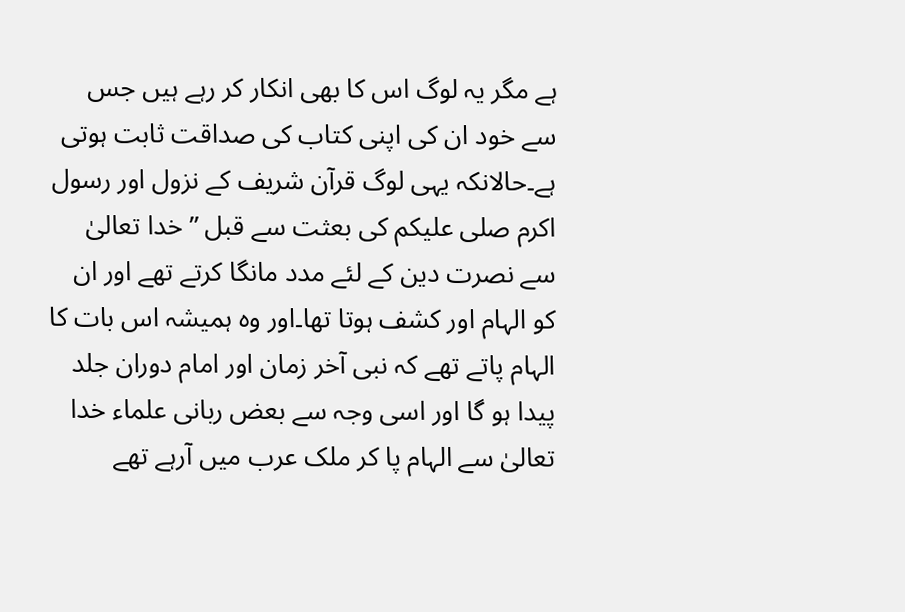ہے مگر یہ لوگ اس کا بھی انکار کر رہے ہیں جس سے خود ان کی اپنی کتاب کی صداقت ثابت ہوتی ہے۔حالانکہ یہی لوگ قرآن شریف کے نزول اور رسول اکرم صلی علیکم کی بعثت سے قبل ” خدا تعالیٰ سے نصرت دین کے لئے مدد مانگا کرتے تھے اور ان کو الہام اور کشف ہوتا تھا۔اور وہ ہمیشہ اس بات کا الہام پاتے تھے کہ نبی آخر زمان اور امام دوران جلد پیدا ہو گا اور اسی وجہ سے بعض ربانی علماء خدا تعالیٰ سے الہام پا کر ملک عرب میں آرہے تھے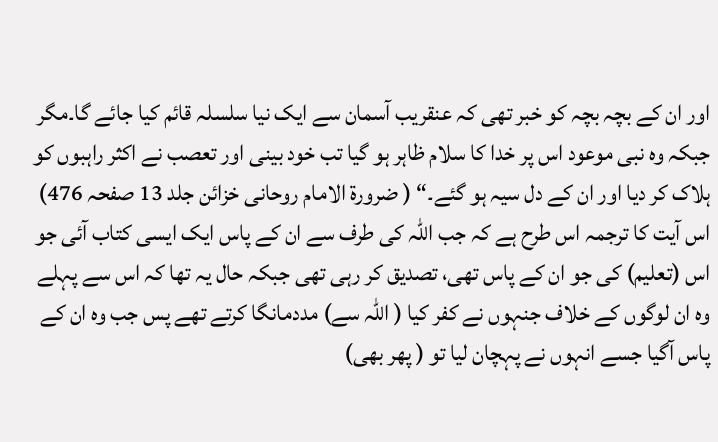اور ان کے بچہ بچہ کو خبر تھی کہ عنقریب آسمان سے ایک نیا سلسلہ قائم کیا جائے گا۔مگر جبکہ وہ نبی موعود اس پر خدا کا سلام ظاہر ہو گیا تب خود بینی اور تعصب نے اکثر راہبوں کو ہلاک کر دیا اور ان کے دل سیہ ہو گئے۔“ ( ضرورة الامام روحانی خزائن جلد 13 صفحہ 476) اس آیت کا ترجمہ اس طرح ہے کہ جب اللہ کی طرف سے ان کے پاس ایک ایسی کتاب آئی جو اس (تعلیم) کی جو ان کے پاس تھی، تصدیق کر رہی تھی جبکہ حال یہ تھا کہ اس سے پہلے وہ ان لوگوں کے خلاف جنہوں نے کفر کیا ( اللہ سے) مددمانگا کرتے تھے پس جب وہ ان کے پاس آگیا جسے انہوں نے پہچان لیا تو ( پھر بھی)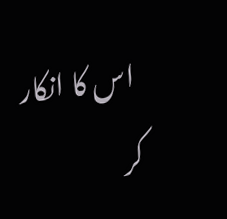اس کا انکار کر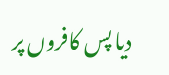دیا پس کافروں پر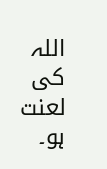اللہ کی لعنت ہو۔